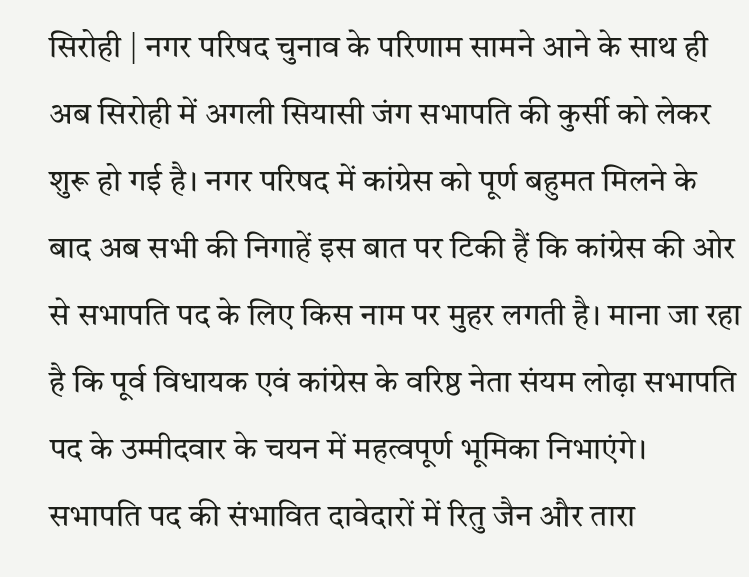सिरोही | नगर परिषद चुनाव के परिणाम सामने आने के साथ ही अब सिरोही में अगली सियासी जंग सभापति की कुर्सी को लेकर शुरू हो गई है। नगर परिषद में कांग्रेस को पूर्ण बहुमत मिलने के बाद अब सभी की निगाहें इस बात पर टिकी हैं कि कांग्रेस की ओर से सभापति पद के लिए किस नाम पर मुहर लगती है। माना जा रहा है कि पूर्व विधायक एवं कांग्रेस के वरिष्ठ नेता संयम लोढ़ा सभापति पद के उम्मीदवार के चयन में महत्वपूर्ण भूमिका निभाएंगे।
सभापति पद की संभावित दावेदारों में रितु जैन और तारा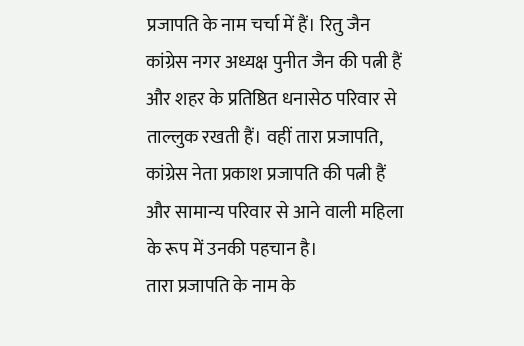प्रजापति के नाम चर्चा में हैं। रितु जैन कांग्रेस नगर अध्यक्ष पुनीत जैन की पत्नी हैं और शहर के प्रतिष्ठित धनासेठ परिवार से ताल्लुक रखती हैं। वहीं तारा प्रजापति, कांग्रेस नेता प्रकाश प्रजापति की पत्नी हैं और सामान्य परिवार से आने वाली महिला के रूप में उनकी पहचान है।
तारा प्रजापति के नाम के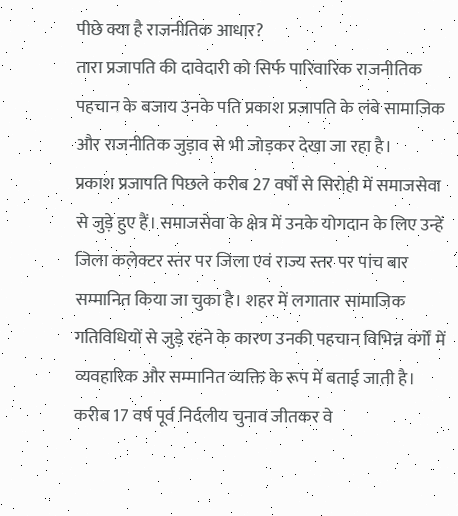पीछे क्या है राजनीतिक आधार?
तारा प्रजापति की दावेदारी को सिर्फ पारिवारिक राजनीतिक पहचान के बजाय उनके पति प्रकाश प्रजापति के लंबे सामाजिक और राजनीतिक जुड़ाव से भी जोड़कर देखा जा रहा है।
प्रकाश प्रजापति पिछले करीब 27 वर्षों से सिरोही में समाजसेवा से जुड़े हुए हैं। समाजसेवा के क्षेत्र में उनके योगदान के लिए उन्हें जिला कलेक्टर स्तर पर जिला एवं राज्य स्तर पर पांच बार सम्मानित किया जा चुका है। शहर में लगातार सामाजिक गतिविधियों से जुड़े रहने के कारण उनकी पहचान विभिन्न वर्गों में व्यवहारिक और सम्मानित व्यक्ति के रूप में बताई जाती है।
करीब 17 वर्ष पूर्व निर्दलीय चुनाव जीतकर वे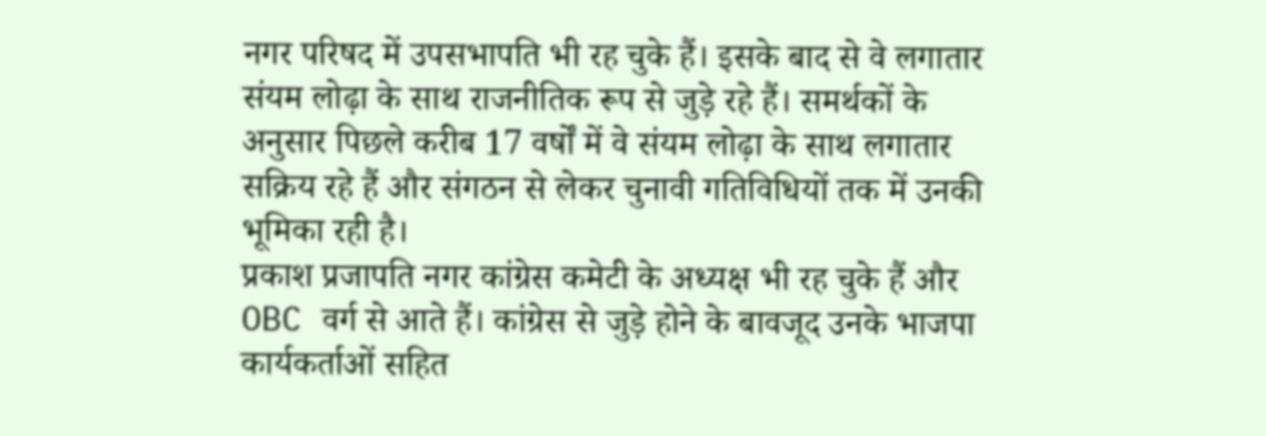नगर परिषद में उपसभापति भी रह चुके हैं। इसके बाद से वे लगातार संयम लोढ़ा के साथ राजनीतिक रूप से जुड़े रहे हैं। समर्थकों के अनुसार पिछले करीब 17 वर्षों में वे संयम लोढ़ा के साथ लगातार सक्रिय रहे हैं और संगठन से लेकर चुनावी गतिविधियों तक में उनकी भूमिका रही है।
प्रकाश प्रजापति नगर कांग्रेस कमेटी के अध्यक्ष भी रह चुके हैं और OBC वर्ग से आते हैं। कांग्रेस से जुड़े होने के बावजूद उनके भाजपा कार्यकर्ताओं सहित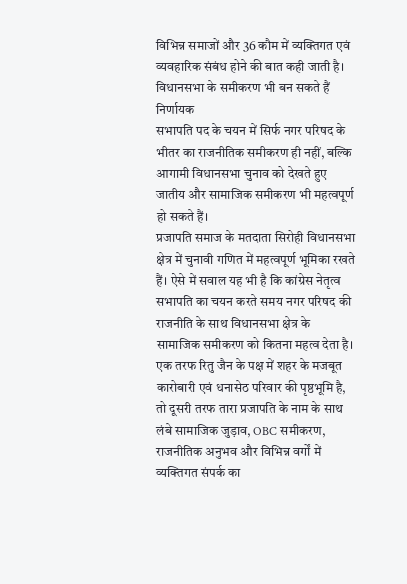विभिन्न समाजों और 36 कौम में व्यक्तिगत एवं व्यवहारिक संबंध होने की बात कही जाती है।
विधानसभा के समीकरण भी बन सकते हैं निर्णायक
सभापति पद के चयन में सिर्फ नगर परिषद के भीतर का राजनीतिक समीकरण ही नहीं, बल्कि आगामी विधानसभा चुनाव को देखते हुए जातीय और सामाजिक समीकरण भी महत्वपूर्ण हो सकते हैं।
प्रजापति समाज के मतदाता सिरोही विधानसभा क्षेत्र में चुनावी गणित में महत्वपूर्ण भूमिका रखते हैं। ऐसे में सवाल यह भी है कि कांग्रेस नेतृत्व सभापति का चयन करते समय नगर परिषद की राजनीति के साथ विधानसभा क्षेत्र के सामाजिक समीकरण को कितना महत्व देता है।
एक तरफ रितु जैन के पक्ष में शहर के मजबूत कारोबारी एवं धनासेठ परिवार की पृष्ठभूमि है, तो दूसरी तरफ तारा प्रजापति के नाम के साथ लंबे सामाजिक जुड़ाव, OBC समीकरण, राजनीतिक अनुभव और विभिन्न वर्गों में व्यक्तिगत संपर्क का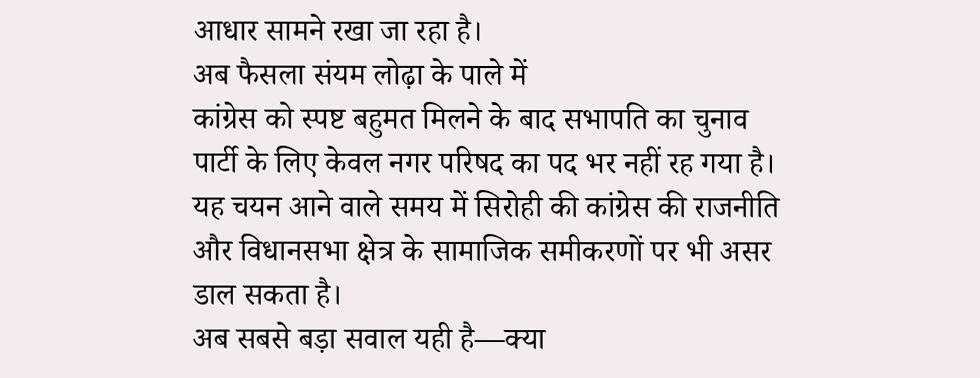आधार सामने रखा जा रहा है।
अब फैसला संयम लोढ़ा के पाले में
कांग्रेस को स्पष्ट बहुमत मिलने के बाद सभापति का चुनाव पार्टी के लिए केवल नगर परिषद का पद भर नहीं रह गया है। यह चयन आने वाले समय में सिरोही की कांग्रेस की राजनीति और विधानसभा क्षेत्र के सामाजिक समीकरणों पर भी असर डाल सकता है।
अब सबसे बड़ा सवाल यही है—क्या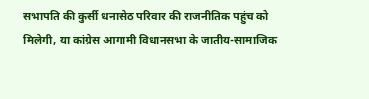सभापति की कुर्सी धनासेठ परिवार की राजनीतिक पहुंच को मिलेगी, या कांग्रेस आगामी विधानसभा के जातीय-सामाजिक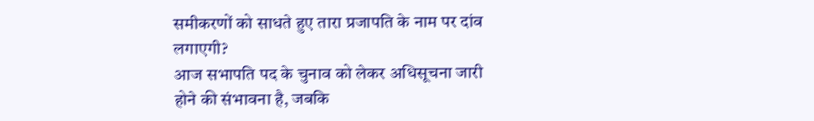समीकरणों को साधते हुए तारा प्रजापति के नाम पर दांव लगाएगी?
आज सभापति पद के चुनाव को लेकर अधिसूचना जारी होने की संभावना है, जबकि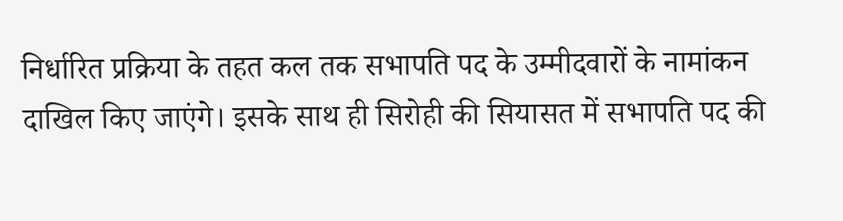निर्धारित प्रक्रिया के तहत कल तक सभापति पद के उम्मीदवारों के नामांकन दाखिल किए जाएंगे। इसके साथ ही सिरोही की सियासत में सभापति पद की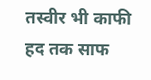तस्वीर भी काफी हद तक साफ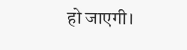हो जाएगी।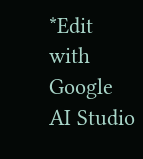*Edit with Google AI Studio